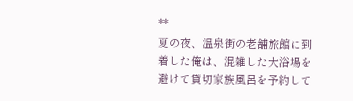**
夏の夜、温泉街の老舗旅館に到着した俺は、混雑した大浴場を避けて貸切家族風呂を予約して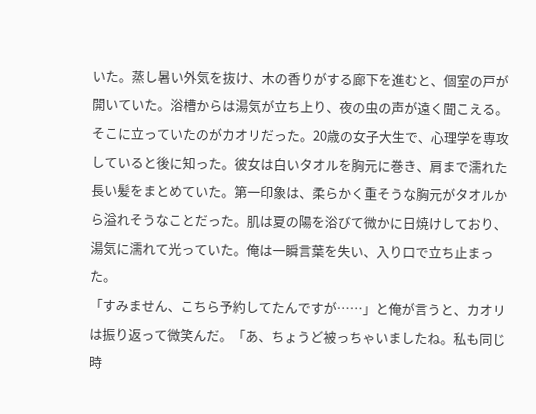いた。蒸し暑い外気を抜け、木の香りがする廊下を進むと、個室の戸が開いていた。浴槽からは湯気が立ち上り、夜の虫の声が遠く聞こえる。そこに立っていたのがカオリだった。20歳の女子大生で、心理学を専攻していると後に知った。彼女は白いタオルを胸元に巻き、肩まで濡れた長い髪をまとめていた。第一印象は、柔らかく重そうな胸元がタオルから溢れそうなことだった。肌は夏の陽を浴びて微かに日焼けしており、湯気に濡れて光っていた。俺は一瞬言葉を失い、入り口で立ち止まった。
「すみません、こちら予約してたんですが……」と俺が言うと、カオリは振り返って微笑んだ。「あ、ちょうど被っちゃいましたね。私も同じ時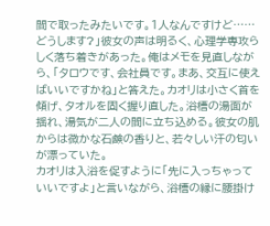間で取ったみたいです。1人なんですけど……どうします?」彼女の声は明るく、心理学専攻らしく落ち着きがあった。俺はメモを見直しながら、「タロウです、会社員です。まあ、交互に使えばいいですかね」と答えた。カオリは小さく首を傾げ、タオルを固く握り直した。浴槽の湯面が揺れ、湯気が二人の間に立ち込める。彼女の肌からは微かな石鹸の香りと、若々しい汗の匂いが漂っていた。
カオリは入浴を促すように「先に入っちゃっていいですよ」と言いながら、浴槽の縁に腰掛け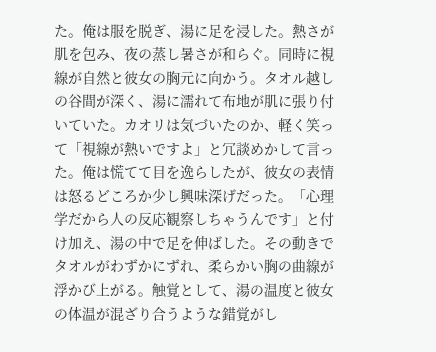た。俺は服を脱ぎ、湯に足を浸した。熱さが肌を包み、夜の蒸し暑さが和らぐ。同時に視線が自然と彼女の胸元に向かう。タオル越しの谷間が深く、湯に濡れて布地が肌に張り付いていた。カオリは気づいたのか、軽く笑って「視線が熱いですよ」と冗談めかして言った。俺は慌てて目を逸らしたが、彼女の表情は怒るどころか少し興味深げだった。「心理学だから人の反応観察しちゃうんです」と付け加え、湯の中で足を伸ばした。その動きでタオルがわずかにずれ、柔らかい胸の曲線が浮かび上がる。触覚として、湯の温度と彼女の体温が混ざり合うような錯覚がし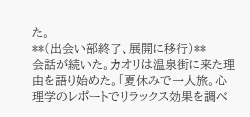た。
**(出会い部終了、展開に移行)**
会話が続いた。カオリは温泉街に来た理由を語り始めた。「夏休みで一人旅。心理学のレポートでリラックス効果を調べ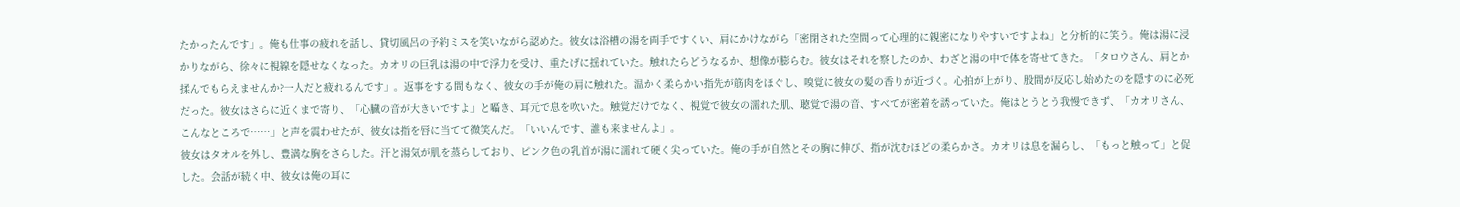たかったんです」。俺も仕事の疲れを話し、貸切風呂の予約ミスを笑いながら認めた。彼女は浴槽の湯を両手ですくい、肩にかけながら「密閉された空間って心理的に親密になりやすいですよね」と分析的に笑う。俺は湯に浸かりながら、徐々に視線を隠せなくなった。カオリの巨乳は湯の中で浮力を受け、重たげに揺れていた。触れたらどうなるか、想像が膨らむ。彼女はそれを察したのか、わざと湯の中で体を寄せてきた。「タロウさん、肩とか揉んでもらえませんか?一人だと疲れるんです」。返事をする間もなく、彼女の手が俺の肩に触れた。温かく柔らかい指先が筋肉をほぐし、嗅覚に彼女の髪の香りが近づく。心拍が上がり、股間が反応し始めたのを隠すのに必死だった。彼女はさらに近くまで寄り、「心臓の音が大きいですよ」と囁き、耳元で息を吹いた。触覚だけでなく、視覚で彼女の濡れた肌、聴覚で湯の音、すべてが密着を誘っていた。俺はとうとう我慢できず、「カオリさん、こんなところで……」と声を震わせたが、彼女は指を唇に当てて微笑んだ。「いいんです、誰も来ませんよ」。
彼女はタオルを外し、豊満な胸をさらした。汗と湯気が肌を蒸らしており、ピンク色の乳首が湯に濡れて硬く尖っていた。俺の手が自然とその胸に伸び、指が沈むほどの柔らかさ。カオリは息を漏らし、「もっと触って」と促した。会話が続く中、彼女は俺の耳に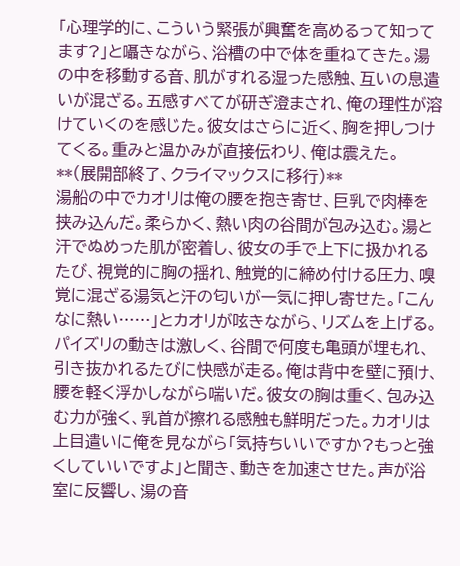「心理学的に、こういう緊張が興奮を高めるって知ってます?」と囁きながら、浴槽の中で体を重ねてきた。湯の中を移動する音、肌がすれる湿った感触、互いの息遣いが混ざる。五感すべてが研ぎ澄まされ、俺の理性が溶けていくのを感じた。彼女はさらに近く、胸を押しつけてくる。重みと温かみが直接伝わり、俺は震えた。
**(展開部終了、クライマックスに移行)**
湯船の中でカオリは俺の腰を抱き寄せ、巨乳で肉棒を挟み込んだ。柔らかく、熱い肉の谷間が包み込む。湯と汗でぬめった肌が密着し、彼女の手で上下に扱かれるたび、視覚的に胸の揺れ、触覚的に締め付ける圧力、嗅覚に混ざる湯気と汗の匂いが一気に押し寄せた。「こんなに熱い……」とカオリが呟きながら、リズムを上げる。パイズリの動きは激しく、谷間で何度も亀頭が埋もれ、引き抜かれるたびに快感が走る。俺は背中を壁に預け、腰を軽く浮かしながら喘いだ。彼女の胸は重く、包み込む力が強く、乳首が擦れる感触も鮮明だった。カオリは上目遣いに俺を見ながら「気持ちいいですか?もっと強くしていいですよ」と聞き、動きを加速させた。声が浴室に反響し、湯の音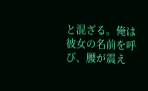と混ざる。俺は彼女の名前を呼び、腰が震え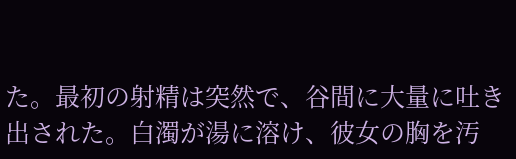た。最初の射精は突然で、谷間に大量に吐き出された。白濁が湯に溶け、彼女の胸を汚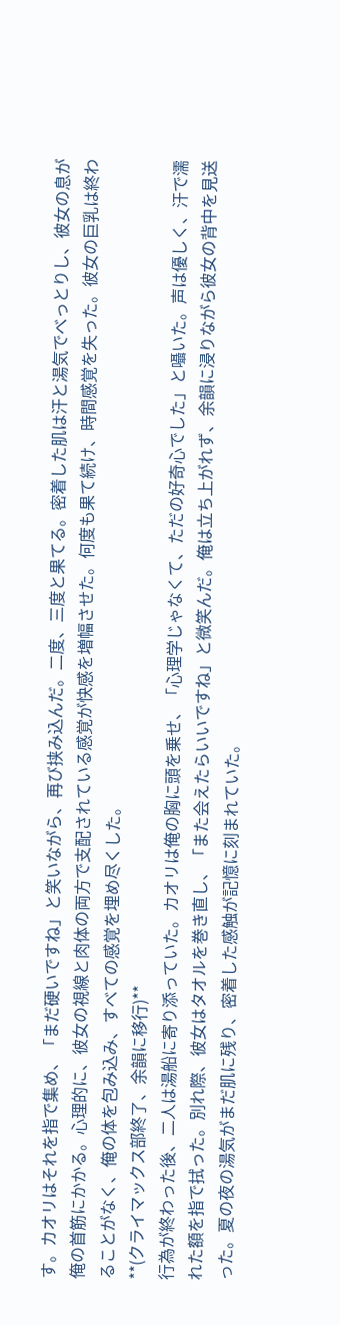す。カオリはそれを指で集め、「まだ硬いですね」と笑いながら、再び挟み込んだ。二度、三度と果てる。密着した肌は汗と湯気でべっとりし、彼女の息が俺の首筋にかかる。心理的に、彼女の視線と肉体の両方で支配されている感覚が快感を増幅させた。何度も果て続け、時間感覚を失った。彼女の巨乳は終わることがなく、俺の体を包み込み、すべての感覚を埋め尽くした。
**(クライマックス部終了、余韻に移行)**
行為が終わった後、二人は湯船に寄り添っていた。カオリは俺の胸に頭を乗せ、「心理学じゃなくて、ただの好奇心でした」と囁いた。声は優しく、汗で濡れた額を指で拭った。別れ際、彼女はタオルを巻き直し、「また会えたらいいですね」と微笑んだ。俺は立ち上がれず、余韻に浸りながら彼女の背中を見送った。夏の夜の湯気がまだ肌に残り、密着した感触が記憶に刻まれていた。